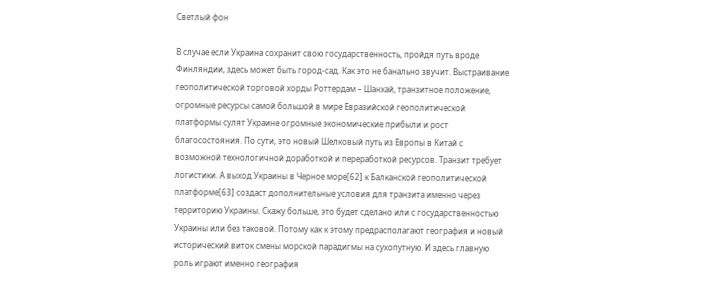Светлый фон

В случае если Украина сохранит свою государственность, пройдя путь вроде Финляндии, здесь может быть город-сад. Как это не банально звучит. Выстраивание геополитической торговой хорды Роттердам – Шанхай, транзитное положение, огромные ресурсы самой большой в мире Евразийской геополитической платформы сулят Украине огромные экономические прибыли и рост благосостояния. По сути, это новый Шелковый путь из Европы в Китай с возможной технологичной доработкой и переработкой ресурсов. Транзит требует логистики. А выход Украины в Черное море[62] к Балканской геополитической платформе[63] создаст дополнительные условия для транзита именно через территорию Украины. Скажу больше, это будет сделано или с государственностью Украины или без таковой. Потому как к этому предрасполагают география и новый исторический виток смены морской парадигмы на сухопутную. И здесь главную роль играют именно география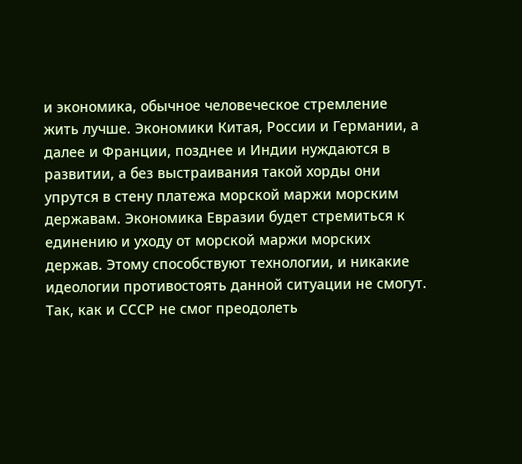и экономика, обычное человеческое стремление жить лучше. Экономики Китая, России и Германии, а далее и Франции, позднее и Индии нуждаются в развитии, а без выстраивания такой хорды они упрутся в стену платежа морской маржи морским державам. Экономика Евразии будет стремиться к единению и уходу от морской маржи морских держав. Этому способствуют технологии, и никакие идеологии противостоять данной ситуации не смогут. Так, как и СССР не смог преодолеть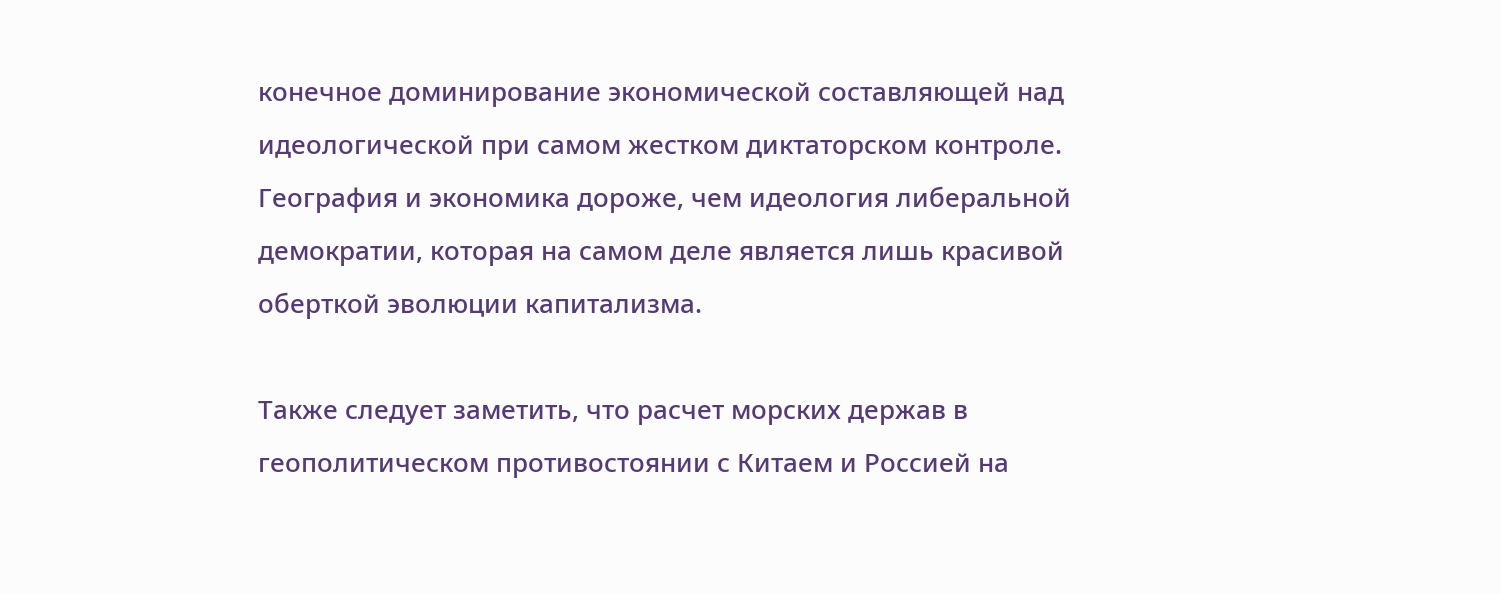конечное доминирование экономической составляющей над идеологической при самом жестком диктаторском контроле. География и экономика дороже, чем идеология либеральной демократии, которая на самом деле является лишь красивой оберткой эволюции капитализма.

Также следует заметить, что расчет морских держав в геополитическом противостоянии с Китаем и Россией на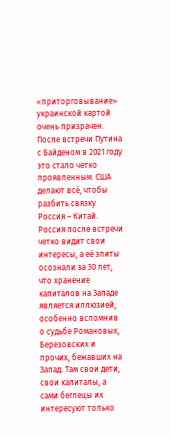«приторговывание» украинской картой очень призрачен. После встречи Путина с Байденом в 2021 году это стало четко проявленным. США делают всё, чтобы разбить связку Россия – Китай. Россия после встречи четко видит свои интересы, а её элиты осознали за 30 лет, что хранение капиталов на Западе является иллюзией, особенно вспомнив о судьбе Романовых, Березовских и прочих, бежавших на Запад. Там свои дети, свои капиталы, а сами беглецы их интересуют только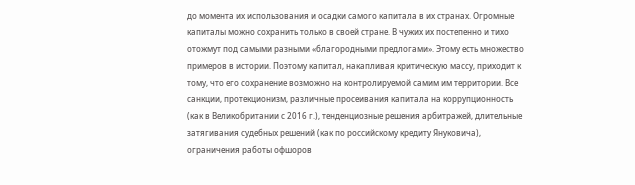до момента их использования и осадки самого капитала в их странах. Огромные капиталы можно сохранить только в своей стране. В чужих их постепенно и тихо отожмут под самыми разными «благородными предлогами». Этому есть множество примеров в истории. Поэтому капитал, накапливая критическую массу, приходит к тому, что его сохранение возможно на контролируемой самим им территории. Все санкции, протекционизм, различные просеивания капитала на коррупционность (как в Великобритании с 2016 г.), тенденциозные решения арбитражей, длительные затягивания судебных решений (как по российскому кредиту Януковича), ограничения работы офшоров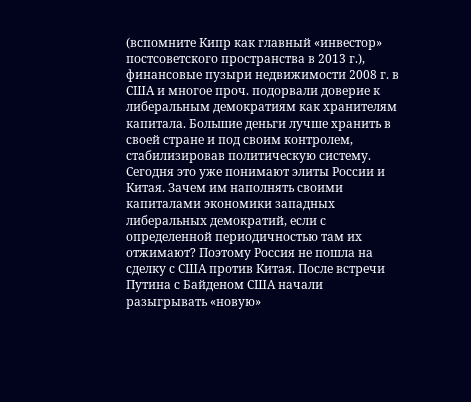(вспомните Кипр как главный «инвестор» постсоветского пространства в 2013 г.), финансовые пузыри недвижимости 2008 г. в США и многое проч. подорвали доверие к либеральным демократиям как хранителям капитала. Большие деньги лучше хранить в своей стране и под своим контролем, стабилизировав политическую систему. Сегодня это уже понимают элиты России и Китая. Зачем им наполнять своими капиталами экономики западных либеральных демократий, если с определенной периодичностью там их отжимают? Поэтому Россия не пошла на сделку с США против Китая. После встречи Путина с Байденом США начали разыгрывать «новую»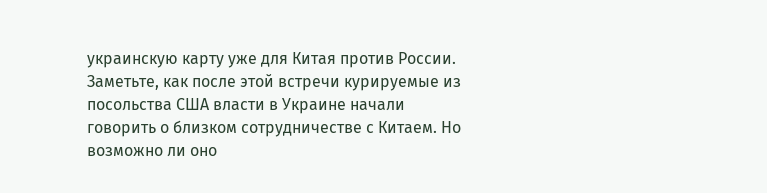украинскую карту уже для Китая против России. Заметьте, как после этой встречи курируемые из посольства США власти в Украине начали говорить о близком сотрудничестве с Китаем. Но возможно ли оно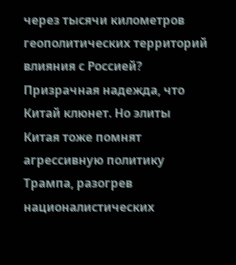через тысячи километров геополитических территорий влияния с Россией? Призрачная надежда, что Китай клюнет. Но элиты Китая тоже помнят агрессивную политику Трампа, разогрев националистических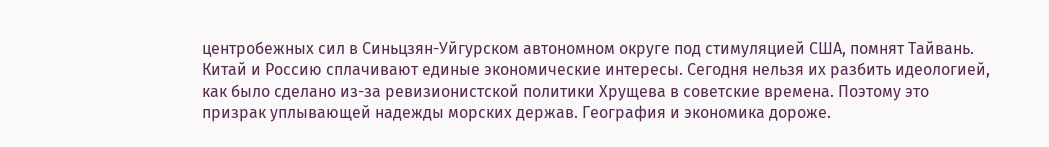центробежных сил в Синьцзян-Уйгурском автономном округе под стимуляцией США, помнят Тайвань. Китай и Россию сплачивают единые экономические интересы. Сегодня нельзя их разбить идеологией, как было сделано из-за ревизионистской политики Хрущева в советские времена. Поэтому это призрак уплывающей надежды морских держав. География и экономика дороже.